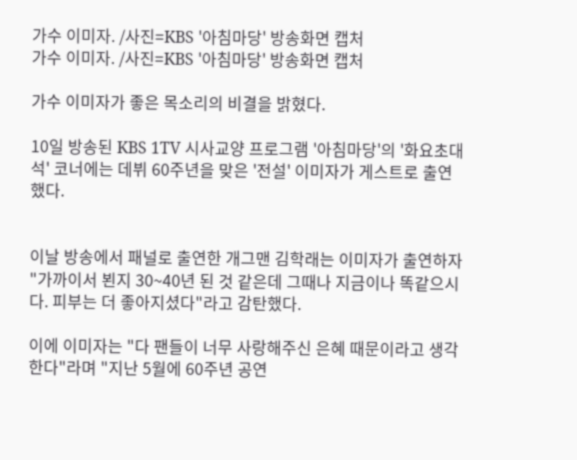가수 이미자. /사진=KBS '아침마당' 방송화면 캡처
가수 이미자. /사진=KBS '아침마당' 방송화면 캡처

가수 이미자가 좋은 목소리의 비결을 밝혔다.

10일 방송된 KBS 1TV 시사교양 프로그램 '아침마당'의 '화요초대석' 코너에는 데뷔 60주년을 맞은 '전설' 이미자가 게스트로 출연했다.


이날 방송에서 패널로 출연한 개그맨 김학래는 이미자가 출연하자 "가까이서 뵌지 30~40년 된 것 같은데 그때나 지금이나 똑같으시다. 피부는 더 좋아지셨다"라고 감탄했다.

이에 이미자는 "다 팬들이 너무 사랑해주신 은혜 때문이라고 생각한다"라며 "지난 5월에 60주년 공연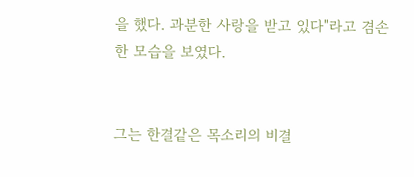을 했다. 과분한 사랑을 받고 있다"라고 겸손한 모습을 보였다.


그는 한결같은 목소리의 비결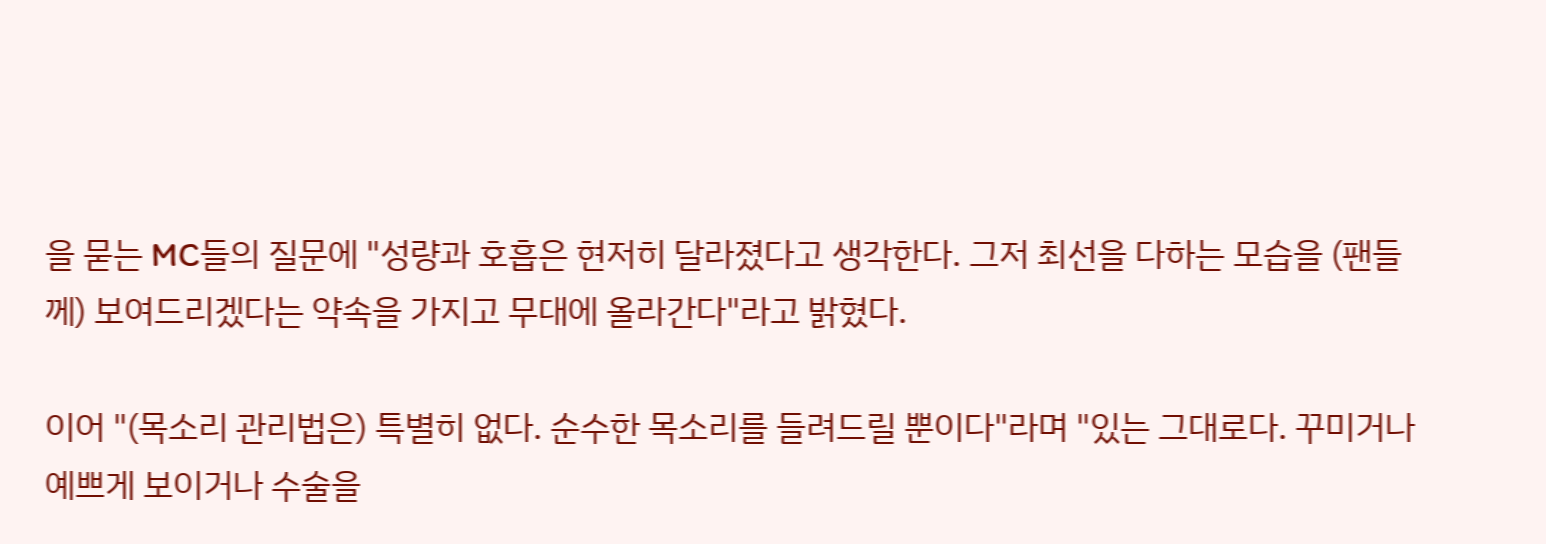을 묻는 MC들의 질문에 "성량과 호흡은 현저히 달라졌다고 생각한다. 그저 최선을 다하는 모습을 (팬들께) 보여드리겠다는 약속을 가지고 무대에 올라간다"라고 밝혔다.

이어 "(목소리 관리법은) 특별히 없다. 순수한 목소리를 들려드릴 뿐이다"라며 "있는 그대로다. 꾸미거나 예쁘게 보이거나 수술을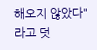해오지 않았다"라고 덧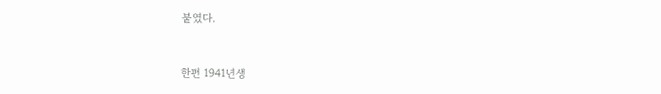붙였다.


한편 1941년생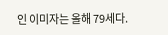인 이미자는 올해 79세다.